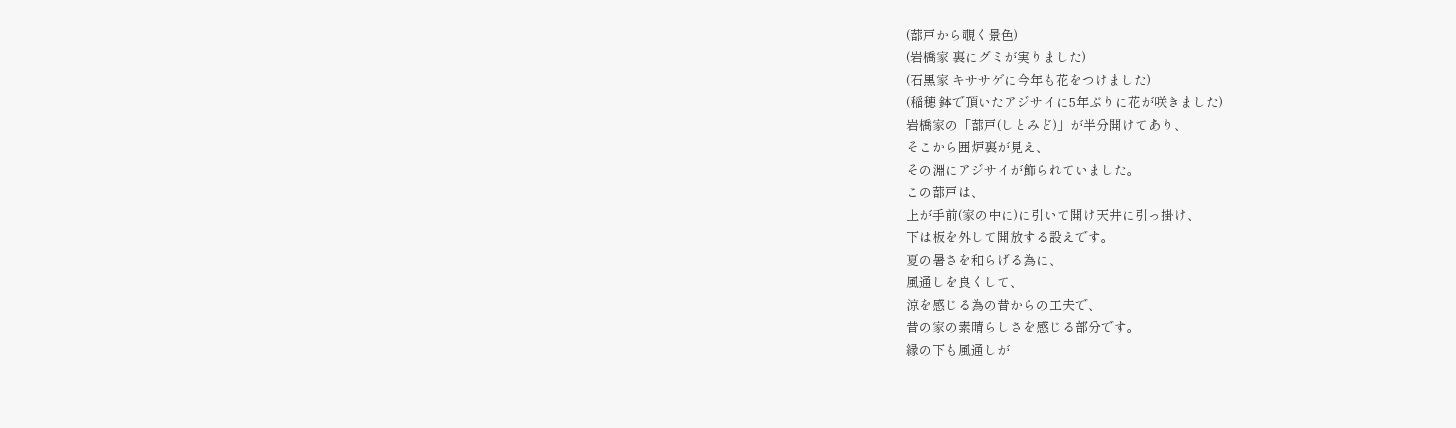(蔀戸から覗く景色)
(岩橋家 裏にグミが実りました)
(石黒家 キササゲに今年も花をつけました)
(稲穂 鉢で頂いたアジサイに5年ぶりに花が咲きました)
岩橋家の「蔀戸(しとみど)」が半分開けてあり、
そこから囲炉裏が見え、
その淵にアジサイが飾られていました。
この蔀戸は、
上が手前(家の中に)に引いて開け天井に引っ掛け、
下は板を外して開放する設えです。
夏の暑さを和らげる為に、
風通しを良くして、
涼を感じる為の昔からの工夫で、
昔の家の素晴らしさを感じる部分です。
縁の下も風通しが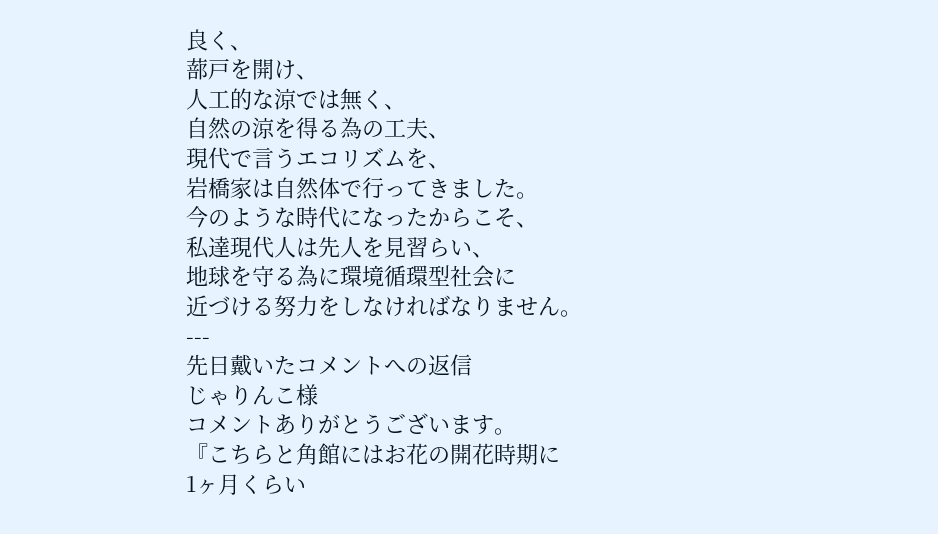良く、
蔀戸を開け、
人工的な涼では無く、
自然の涼を得る為の工夫、
現代で言うエコリズムを、
岩橋家は自然体で行ってきました。
今のような時代になったからこそ、
私達現代人は先人を見習らい、
地球を守る為に環境循環型社会に
近づける努力をしなければなりません。
---
先日戴いたコメントへの返信
じゃりんこ様
コメントありがとうございます。
『こちらと角館にはお花の開花時期に
1ヶ月くらい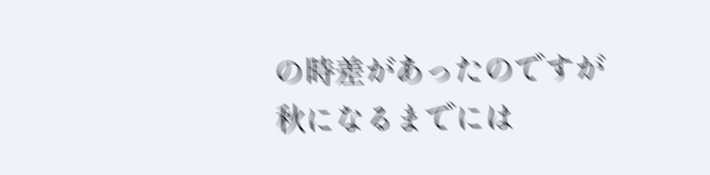の時差があったのですが
秋になるまでには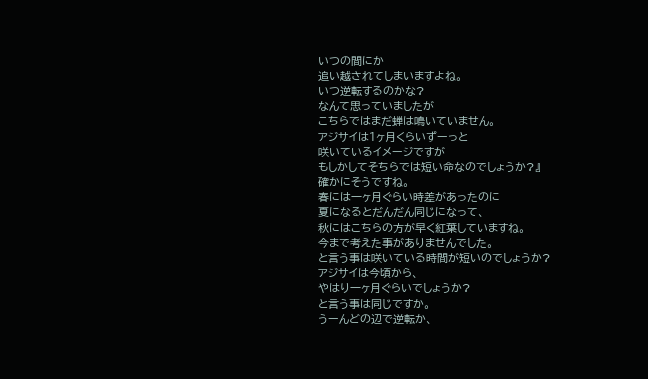いつの間にか
追い越されてしまいますよね。
いつ逆転するのかな?
なんて思っていましたが
こちらではまだ蝉は鳴いていません。
アジサイは1ヶ月くらいずーっと
咲いているイメージですが
もしかしてそちらでは短い命なのでしょうか?』
確かにそうですね。
春には一ヶ月ぐらい時差があったのに
夏になるとだんだん同じになって、
秋にはこちらの方が早く紅葉していますね。
今まで考えた事がありませんでした。
と言う事は咲いている時間が短いのでしょうか?
アジサイは今頃から、
やはり一ヶ月ぐらいでしょうか?
と言う事は同じですか。
うーんどの辺で逆転か、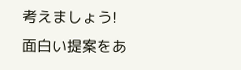考えましょう!
面白い提案をあ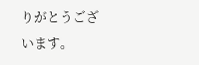りがとうございます。